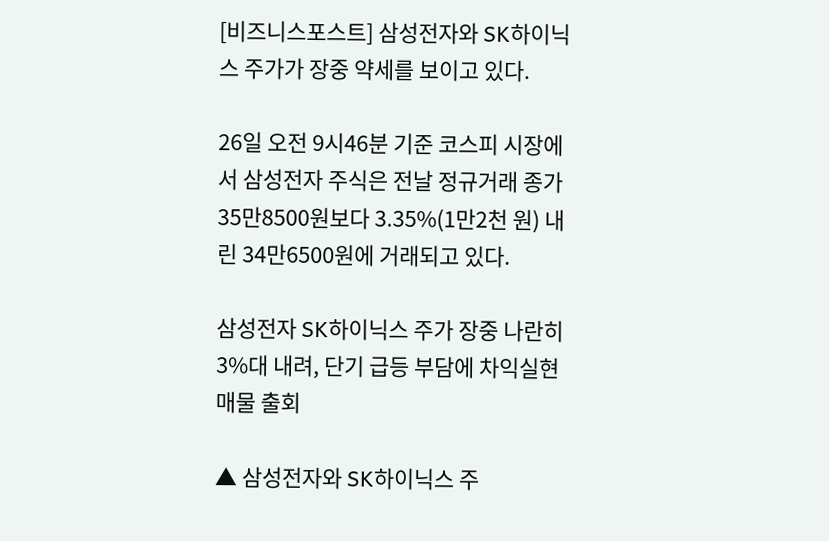[비즈니스포스트] 삼성전자와 SK하이닉스 주가가 장중 약세를 보이고 있다.

26일 오전 9시46분 기준 코스피 시장에서 삼성전자 주식은 전날 정규거래 종가 35만8500원보다 3.35%(1만2천 원) 내린 34만6500원에 거래되고 있다.

삼성전자 SK하이닉스 주가 장중 나란히 3%대 내려, 단기 급등 부담에 차익실현 매물 출회

▲ 삼성전자와 SK하이닉스 주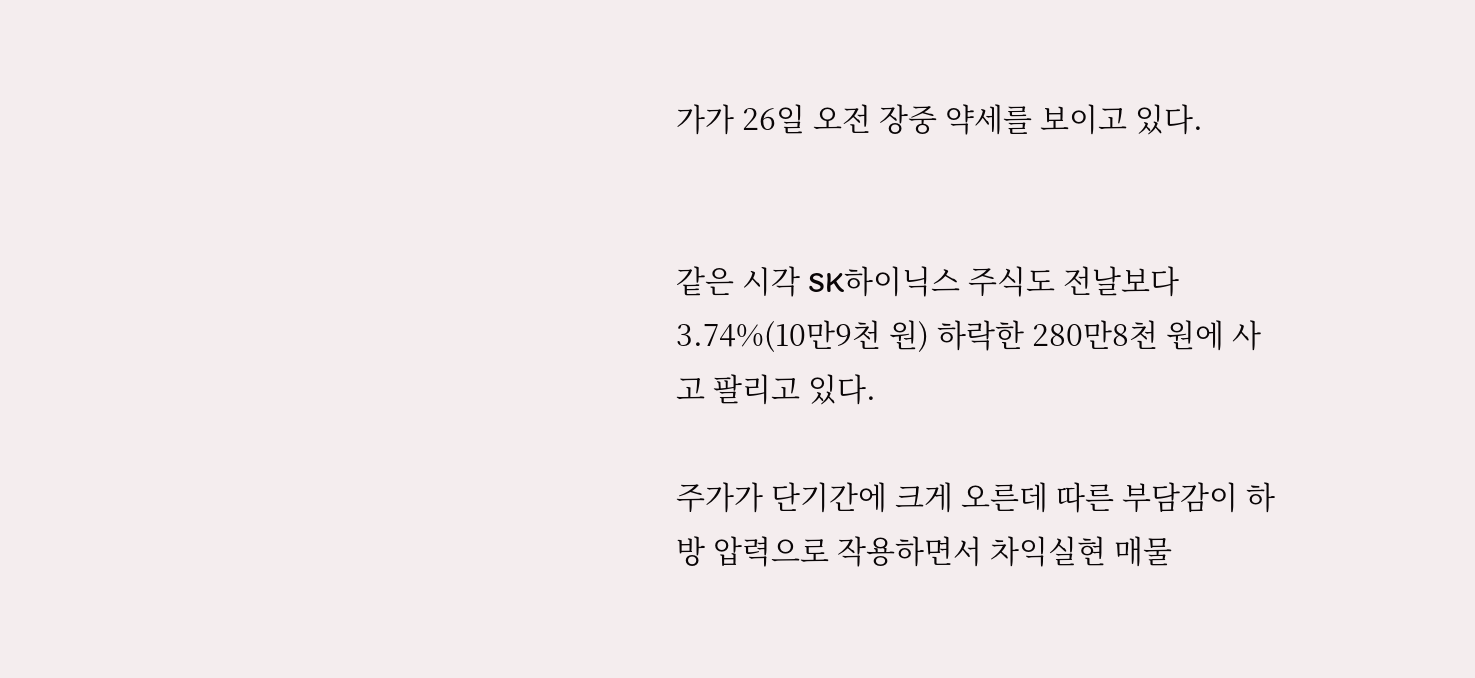가가 26일 오전 장중 약세를 보이고 있다.


같은 시각 SK하이닉스 주식도 전날보다 3.74%(10만9천 원) 하락한 280만8천 원에 사고 팔리고 있다.

주가가 단기간에 크게 오른데 따른 부담감이 하방 압력으로 작용하면서 차익실현 매물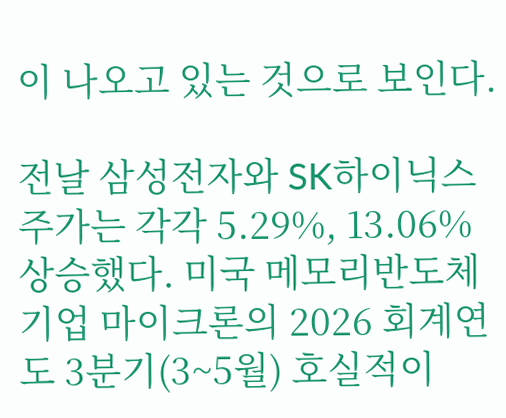이 나오고 있는 것으로 보인다.

전날 삼성전자와 SK하이닉스 주가는 각각 5.29%, 13.06% 상승했다. 미국 메모리반도체기업 마이크론의 2026 회계연도 3분기(3~5월) 호실적이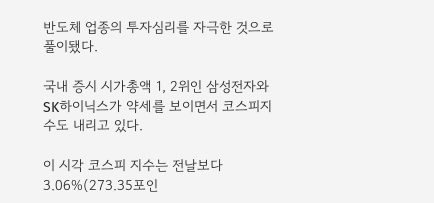반도체 업종의 투자심리를 자극한 것으로 풀이됐다.

국내 증시 시가총액 1, 2위인 삼성전자와 SK하이닉스가 약세를 보이면서 코스피지수도 내리고 있다.

이 시각 코스피 지수는 전날보다 3.06%(273.35포인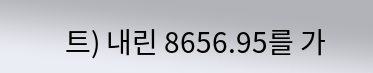트) 내린 8656.95를 가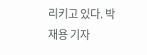리키고 있다. 박재용 기자